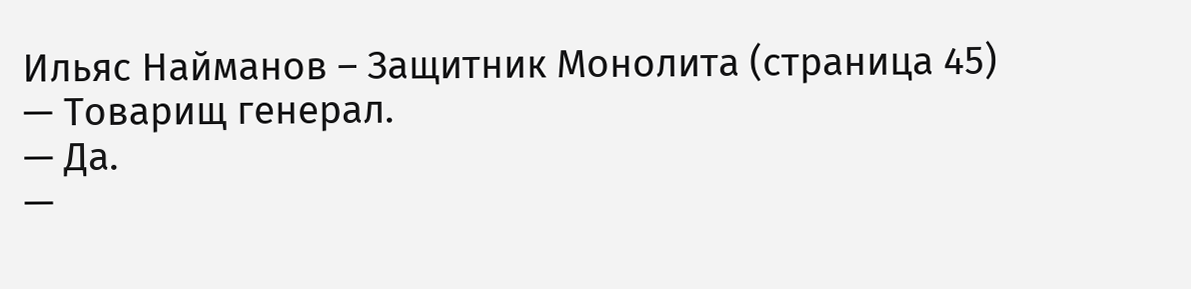Ильяс Найманов – Защитник Монолита (страница 45)
— Товарищ генерал.
— Да.
—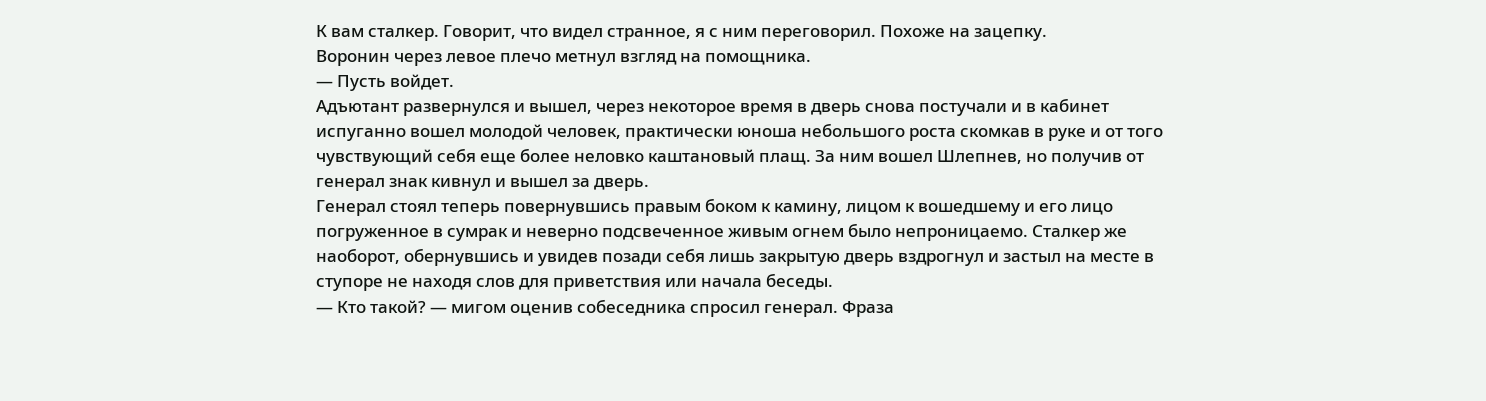К вам сталкер. Говорит, что видел странное, я с ним переговорил. Похоже на зацепку.
Воронин через левое плечо метнул взгляд на помощника.
— Пусть войдет.
Адъютант развернулся и вышел, через некоторое время в дверь снова постучали и в кабинет испуганно вошел молодой человек, практически юноша небольшого роста скомкав в руке и от того чувствующий себя еще более неловко каштановый плащ. За ним вошел Шлепнев, но получив от генерал знак кивнул и вышел за дверь.
Генерал стоял теперь повернувшись правым боком к камину, лицом к вошедшему и его лицо погруженное в сумрак и неверно подсвеченное живым огнем было непроницаемо. Сталкер же наоборот, обернувшись и увидев позади себя лишь закрытую дверь вздрогнул и застыл на месте в ступоре не находя слов для приветствия или начала беседы.
— Кто такой? — мигом оценив собеседника спросил генерал. Фраза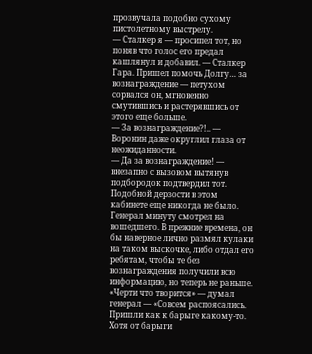прозвучала подобно сухому пистолетному выстрелу.
— Сталкер я — просипел тот, но поняв что голос его предал кашлянул и добавил. — Сталкер Гара. Пришел помочь Долгу… за вознаграждение — петухом сорвался он, мгновенно смутившись и растерявшись от этого еще больше.
— За вознаграждение?!.. — Воронин даже округлил глаза от неожиданности.
— Да за вознаграждение! — внезапно с вызовом вытянув подбородок подтвердил тот.
Подобной дерзости в этом кабинете еще никогда не было. Генерал минуту смотрел на вошедшего. В прежние времена, он бы наверное лично размял кулаки на таком выскочке, либо отдал его ребятам, чтобы те без вознаграждения получили всю информацию, но теперь не раньше. «Черти что творится» — думал генерал — «Совсем распоясались. Пришли как к барыге какому-то. Хотя от барыги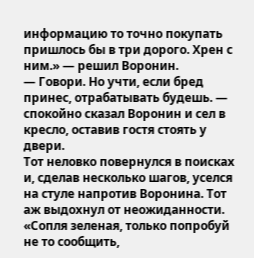информацию то точно покупать пришлось бы в три дорого. Хрен с ним.» — решил Воронин.
— Говори. Но учти, если бред принес, отрабатывать будешь. — спокойно сказал Воронин и сел в кресло, оставив гостя стоять у двери.
Тот неловко повернулся в поисках и, сделав несколько шагов, уселся на стуле напротив Воронина. Тот аж выдохнул от неожиданности. «Сопля зеленая, только попробуй не то сообщить,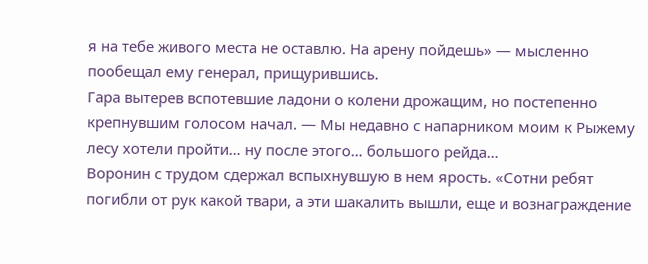я на тебе живого места не оставлю. На арену пойдешь» — мысленно пообещал ему генерал, прищурившись.
Гара вытерев вспотевшие ладони о колени дрожащим, но постепенно крепнувшим голосом начал. — Мы недавно с напарником моим к Рыжему лесу хотели пройти… ну после этого… большого рейда…
Воронин с трудом сдержал вспыхнувшую в нем ярость. «Сотни ребят погибли от рук какой твари, а эти шакалить вышли, еще и вознаграждение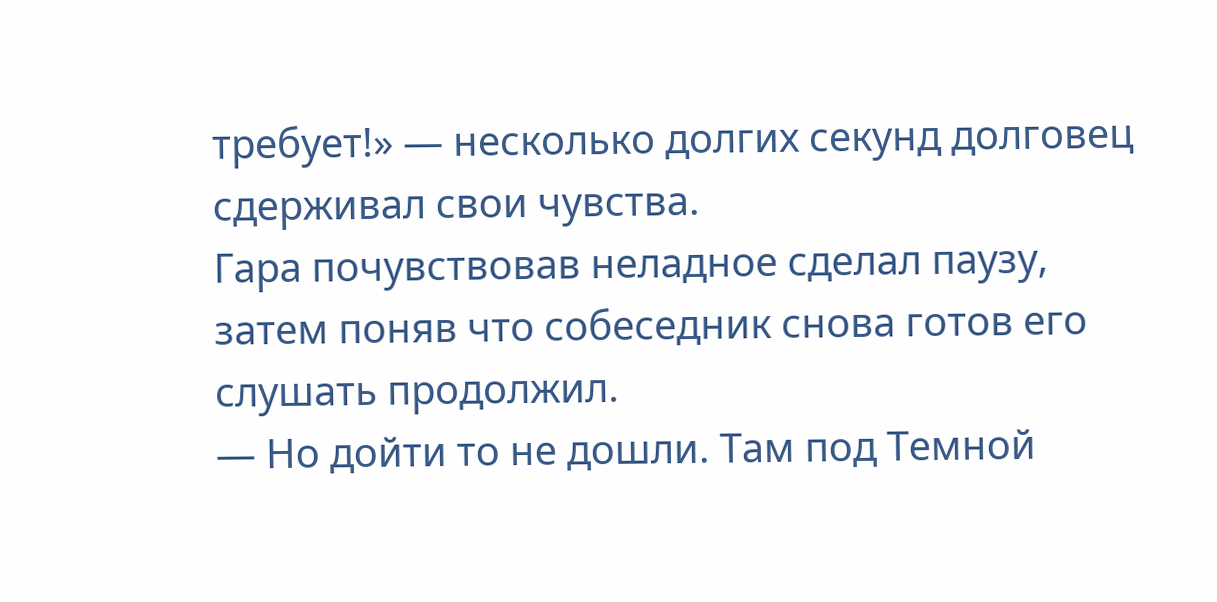требует!» — несколько долгих секунд долговец сдерживал свои чувства.
Гара почувствовав неладное сделал паузу, затем поняв что собеседник снова готов его слушать продолжил.
— Но дойти то не дошли. Там под Темной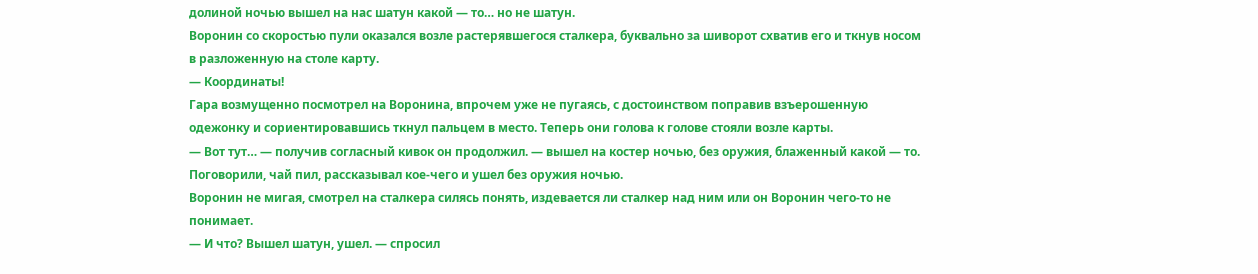долиной ночью вышел на нас шатун какой — то… но не шатун.
Воронин со скоростью пули оказался возле растерявшегося сталкера, буквально за шиворот схватив его и ткнув носом в разложенную на столе карту.
— Координаты!
Гара возмущенно посмотрел на Воронина, впрочем уже не пугаясь, с достоинством поправив взъерошенную одежонку и сориентировавшись ткнул пальцем в место. Теперь они голова к голове стояли возле карты.
— Вот тут… — получив согласный кивок он продолжил. — вышел на костер ночью, без оружия, блаженный какой — то. Поговорили, чай пил, рассказывал кое-чего и ушел без оружия ночью.
Воронин не мигая, смотрел на сталкера силясь понять, издевается ли сталкер над ним или он Воронин чего-то не понимает.
— И что? Вышел шатун, ушел. — спросил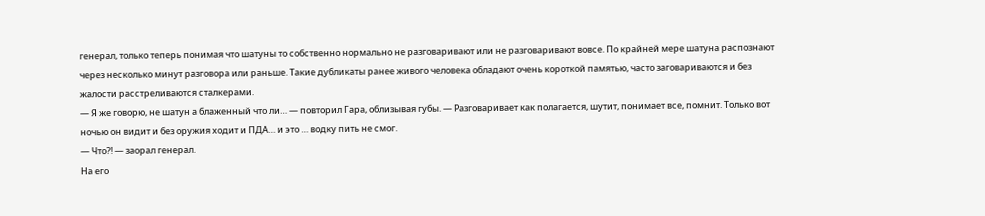генерал, только теперь понимая что шатуны то собственно нормально не разговаривают или не разговаривают вовсе. По крайней мере шатуна распознают через несколько минут разговора или раньше. Такие дубликаты ранее живого человека обладают очень короткой памятью, часто заговариваются и без жалости расстреливаются сталкерами.
— Я же говорю, не шатун а блаженный что ли… — повторил Гара, облизывая губы. — Разговаривает как полагается, шутит, понимает все, помнит. Только вот ночью он видит и без оружия ходит и ПДА… и это … водку пить не смог.
— Что?! — заорал генерал.
На его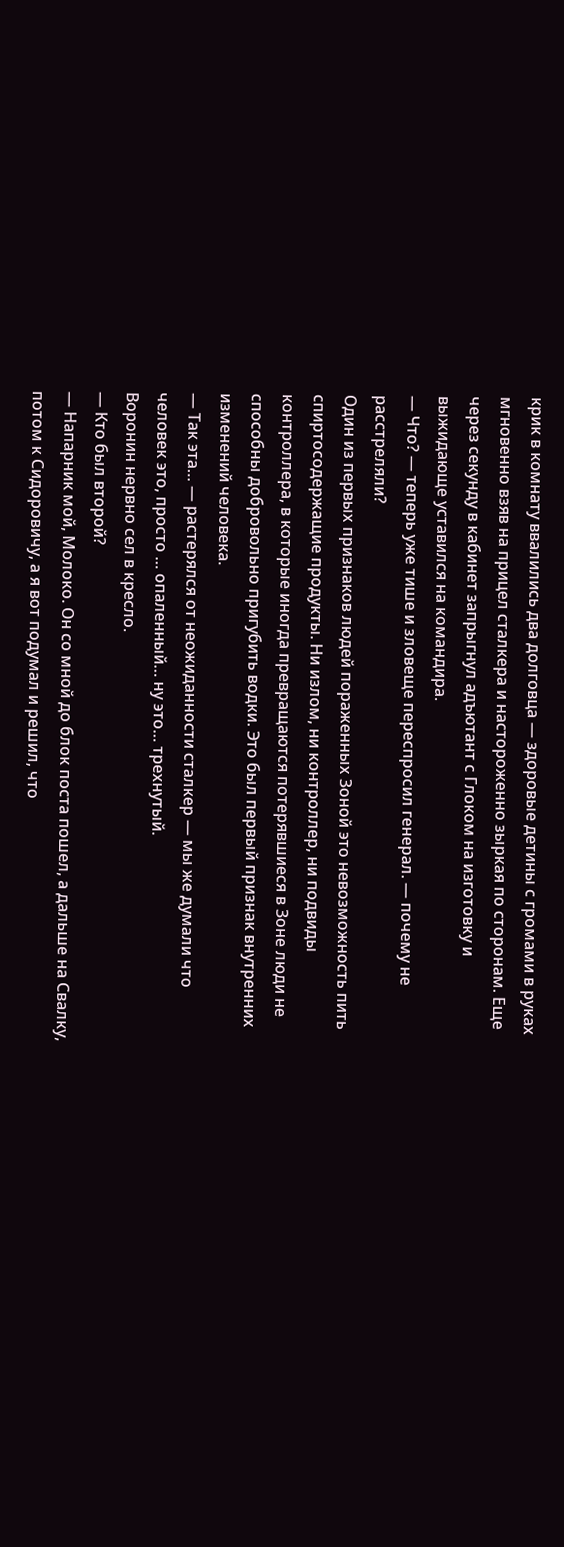крик в комнату ввалились два долговца — здоровые детины с громами в руках мгновенно взяв на прицел сталкера и настороженно зыркая по сторонам. Еще через секунду в кабинет запрыгнул адъютант с Глоком на изготовку и выжидающе уставился на командира.
— Что? — теперь уже тише и зловеще переспросил генерал. — почему не расстреляли?
Один из первых признаков людей пораженных Зоной это невозможность пить спиртосодержащие продукты. Ни излом, ни контроллер, ни подвиды контроллера, в которые иногда превращаются потерявшиеся в Зоне люди не способны добровольно пригубить водки. Это был первый признак внутренних изменений человека.
— Так эта… — растерялся от неожиданности сталкер — мы же думали что человек это, просто … опаленный… ну это… трехнутый.
Воронин нервно сел в кресло.
— Кто был второй?
— Напарник мой, Молоко. Он со мной до блок поста пошел, а дальше на Свалку, потом к Сидоровичу, а я вот подумал и решил, что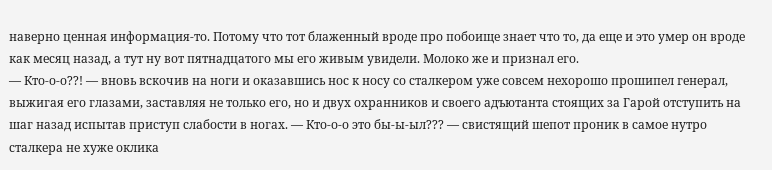наверно ценная информация-то. Потому что тот блаженный вроде про побоище знает что то, да еще и это умер он вроде как месяц назад, а тут ну вот пятнадцатого мы его живым увидели. Молоко же и признал его.
— Кто-о-о??! — вновь вскочив на ноги и оказавшись нос к носу со сталкером уже совсем нехорошо прошипел генерал, выжигая его глазами, заставляя не только его, но и двух охранников и своего адъютанта стоящих за Гарой отступить на шаг назад испытав приступ слабости в ногах. — Кто-о-о это бы-ы-ыл??? — свистящий шепот проник в самое нутро сталкера не хуже оклика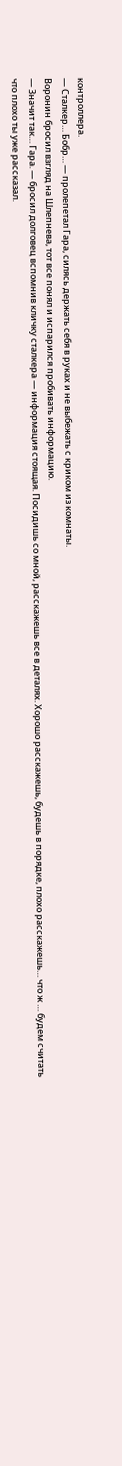контроллера.
— Сталкер… Бобр… — пролепетал Гара, силясь держать себя в руках и не выбежать с криком из комнаты.
Воронин бросил взгляд на Шлепнева, тот все понял и испарился пробивать информацию.
— Значит так… Гара. — бросил долговец вспомнив кличку сталкера — информация стоящая. Посидишь со мной, расскажешь все в деталях. Хорошо расскажешь, будешь в порядке, плохо расскажешь… что ж … будем считать что плохо ты уже рассказал.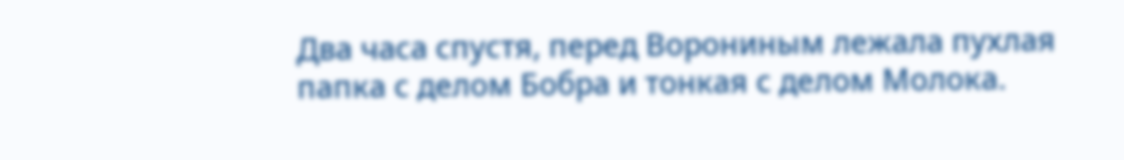Два часа спустя, перед Ворониным лежала пухлая папка с делом Бобра и тонкая с делом Молока.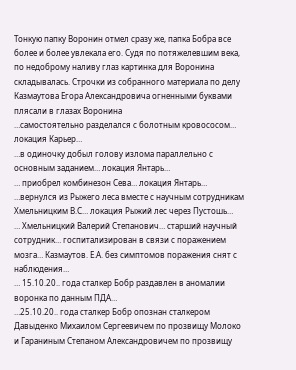Тонкую папку Воронин отмел сразу же, папка Бобра все более и более увлекала его. Судя по потяжелевшим века, по недоброму наливу глаз картинка для Воронина складывалась. Строчки из собранного материала по делу Казмаутова Егора Александровича огненными буквами плясали в глазах Воронина
…самостоятельно разделался с болотным кровососом… локация Карьер…
…в одиночку добыл голову излома параллельно с основным заданием… локация Янтарь…
… приобрел комбинезон Сева… локация Янтарь…
…вернулся из Рыжего леса вместе с научным сотрудникам Хмельницким В.С… локация Рыжий лес через Пустошь…
… Хмельницкий Валерий Степанович… старший научный сотрудник… госпитализирован в связи с поражением мозга… Казмаутов. Е.А. без симптомов поражения снят с наблюдения…
… 15.10.20.. года сталкер Бобр раздавлен в аномалии воронка по данным ПДА…
…25.10.20.. года сталкер Бобр опознан сталкером Давыденко Михаилом Сергеевичем по прозвищу Молоко и Гараниным Степаном Александровичем по прозвищу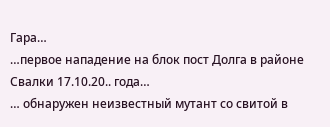Гара…
…первое нападение на блок пост Долга в районе Свалки 17.10.20.. года…
… обнаружен неизвестный мутант со свитой в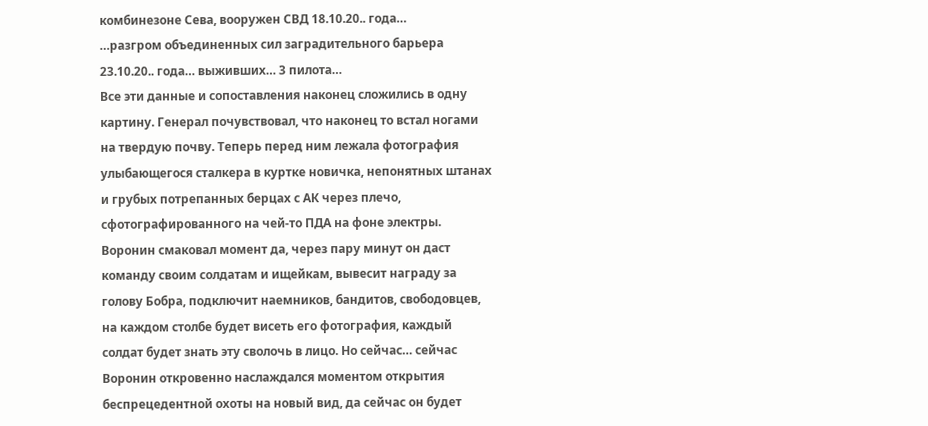комбинезоне Сева, вооружен СВД 18.10.20.. года…
…разгром объединенных сил заградительного барьера 23.10.20.. года… выживших… 3 пилота…
Все эти данные и сопоставления наконец сложились в одну картину. Генерал почувствовал, что наконец то встал ногами на твердую почву. Теперь перед ним лежала фотография улыбающегося сталкера в куртке новичка, непонятных штанах и грубых потрепанных берцах с АК через плечо, сфотографированного на чей-то ПДА на фоне электры. Воронин смаковал момент да, через пару минут он даст команду своим солдатам и ищейкам, вывесит награду за голову Бобра, подключит наемников, бандитов, свободовцев, на каждом столбе будет висеть его фотография, каждый солдат будет знать эту сволочь в лицо. Но сейчас… сейчас Воронин откровенно наслаждался моментом открытия беспрецедентной охоты на новый вид, да сейчас он будет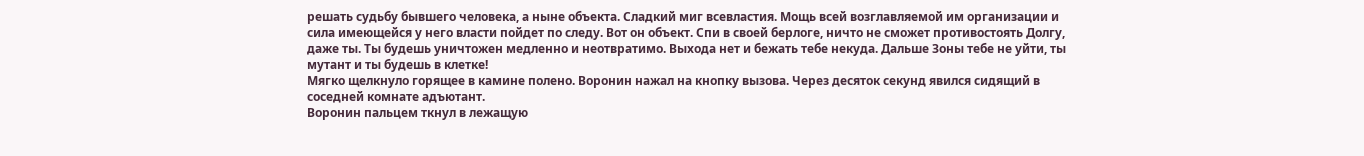решать судьбу бывшего человека, а ныне объекта. Сладкий миг всевластия. Мощь всей возглавляемой им организации и сила имеющейся у него власти пойдет по следу. Вот он объект. Спи в своей берлоге, ничто не сможет противостоять Долгу, даже ты. Ты будешь уничтожен медленно и неотвратимо. Выхода нет и бежать тебе некуда. Дальше Зоны тебе не уйти, ты мутант и ты будешь в клетке!
Мягко щелкнуло горящее в камине полено. Воронин нажал на кнопку вызова. Через десяток секунд явился сидящий в соседней комнате адъютант.
Воронин пальцем ткнул в лежащую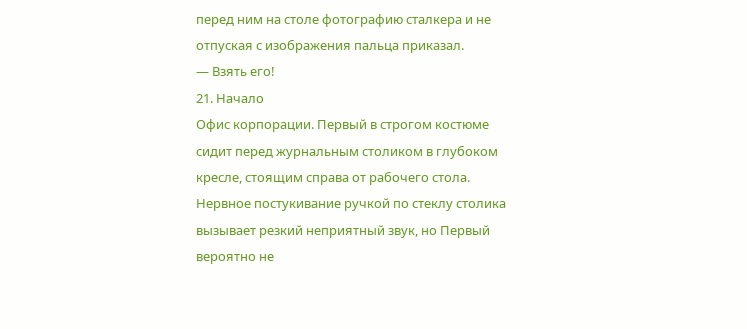перед ним на столе фотографию сталкера и не отпуская с изображения пальца приказал.
— Взять его!
21. Начало
Офис корпорации. Первый в строгом костюме сидит перед журнальным столиком в глубоком кресле, стоящим справа от рабочего стола. Нервное постукивание ручкой по стеклу столика вызывает резкий неприятный звук, но Первый вероятно не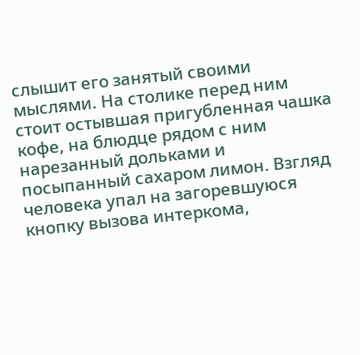слышит его занятый своими мыслями. На столике перед ним стоит остывшая пригубленная чашка кофе, на блюдце рядом с ним нарезанный дольками и посыпанный сахаром лимон. Взгляд человека упал на загоревшуюся кнопку вызова интеркома,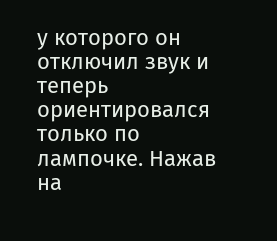у которого он отключил звук и теперь ориентировался только по лампочке. Нажав на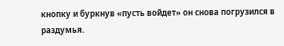кнопку и буркнув «пусть войдет» он снова погрузился в раздумья.